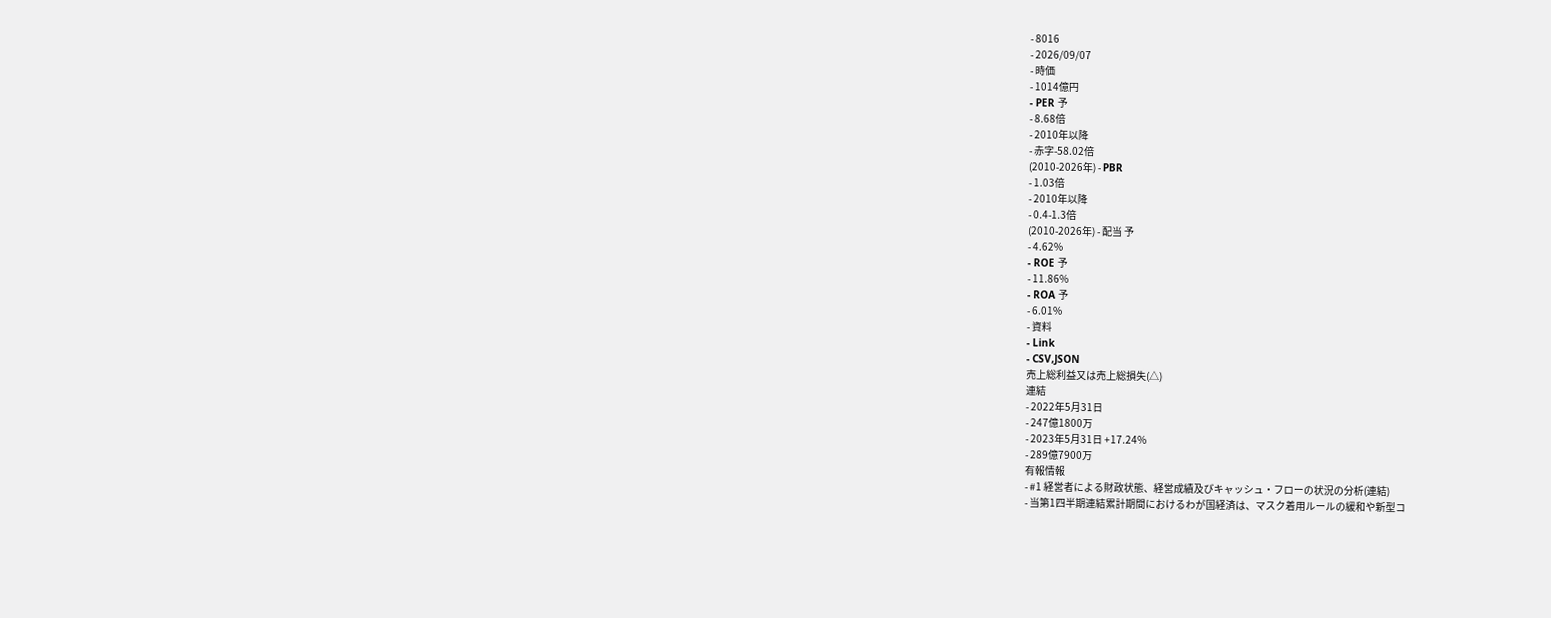- 8016
- 2026/09/07
- 時価
- 1014億円
- PER 予
- 8.68倍
- 2010年以降
- 赤字-58.02倍
(2010-2026年) - PBR
- 1.03倍
- 2010年以降
- 0.4-1.3倍
(2010-2026年) - 配当 予
- 4.62%
- ROE 予
- 11.86%
- ROA 予
- 6.01%
- 資料
- Link
- CSV,JSON
売上総利益又は売上総損失(△)
連結
- 2022年5月31日
- 247億1800万
- 2023年5月31日 +17.24%
- 289億7900万
有報情報
- #1 経営者による財政状態、経営成績及びキャッシュ・フローの状況の分析(連結)
- 当第1四半期連結累計期間におけるわが国経済は、マスク着用ルールの緩和や新型コ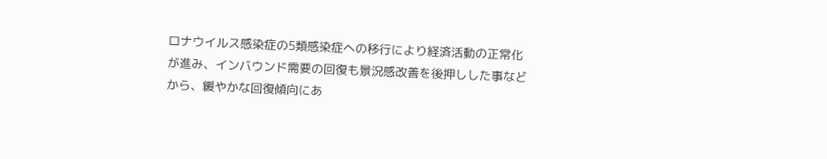ロナウイルス感染症の5類感染症への移行により経済活動の正常化が進み、インバウンド需要の回復も景況感改善を後押しした事などから、緩やかな回復傾向にあ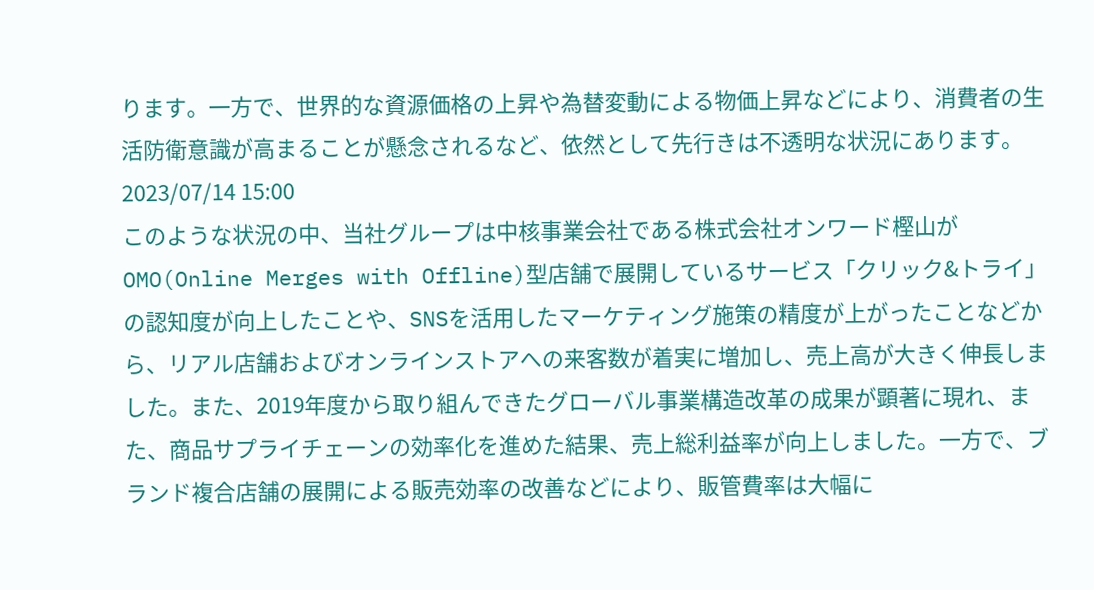ります。一方で、世界的な資源価格の上昇や為替変動による物価上昇などにより、消費者の生活防衛意識が高まることが懸念されるなど、依然として先行きは不透明な状況にあります。2023/07/14 15:00
このような状況の中、当社グループは中核事業会社である株式会社オンワード樫山がOMO(Online Merges with Offline)型店舗で展開しているサービス「クリック&トライ」の認知度が向上したことや、SNSを活用したマーケティング施策の精度が上がったことなどから、リアル店舗およびオンラインストアへの来客数が着実に増加し、売上高が大きく伸長しました。また、2019年度から取り組んできたグローバル事業構造改革の成果が顕著に現れ、また、商品サプライチェーンの効率化を進めた結果、売上総利益率が向上しました。一方で、ブランド複合店舗の展開による販売効率の改善などにより、販管費率は大幅に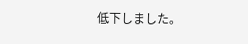低下しました。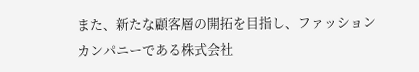また、新たな顧客層の開拓を目指し、ファッションカンパニーである株式会社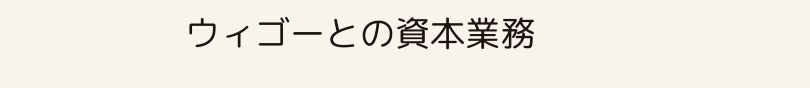ウィゴーとの資本業務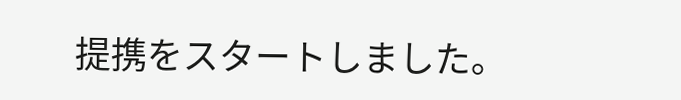提携をスタートしました。